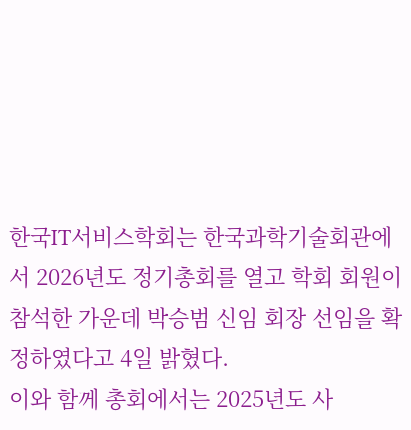한국IT서비스학회는 한국과학기술회관에서 2026년도 정기총회를 열고 학회 회원이 참석한 가운데 박승범 신임 회장 선임을 확정하였다고 4일 밝혔다.
이와 함께 총회에서는 2025년도 사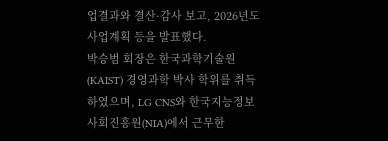업결과와 결산·감사 보고, 2026년도 사업계획 등을 발표했다.
박승범 회장은 한국과학기술원(KAIST) 경영과학 박사 학위를 취득하였으며, LG CNS와 한국지능정보사회진흥원(NIA)에서 근무한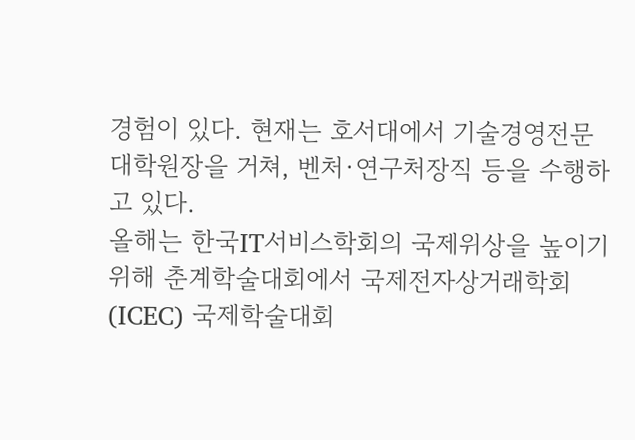경험이 있다. 현재는 호서대에서 기술경영전문대학원장을 거쳐, 벤처·연구처장직 등을 수행하고 있다.
올해는 한국IT서비스학회의 국제위상을 높이기 위해 춘계학술대회에서 국제전자상거래학회(ICEC) 국제학술대회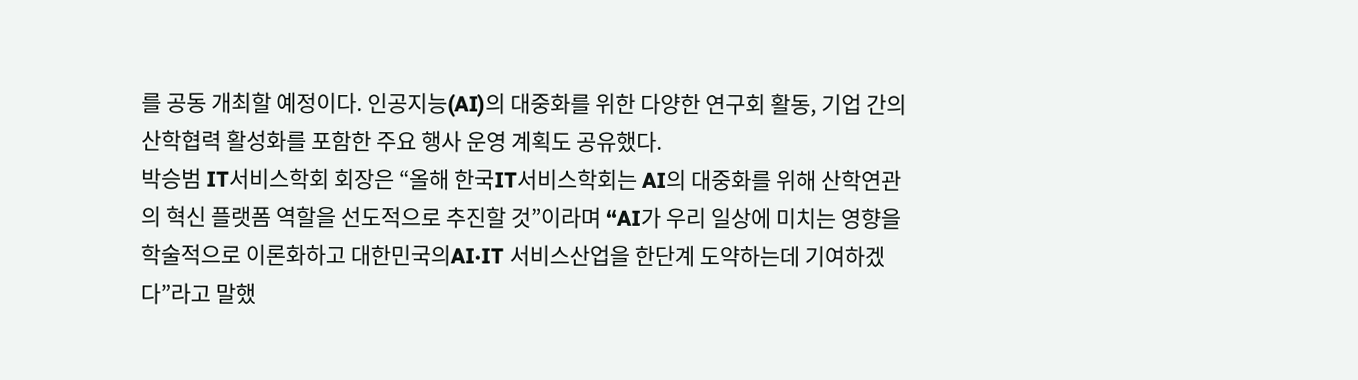를 공동 개최할 예정이다. 인공지능(AI)의 대중화를 위한 다양한 연구회 활동, 기업 간의 산학협력 활성화를 포함한 주요 행사 운영 계획도 공유했다.
박승범 IT서비스학회 회장은 “올해 한국IT서비스학회는 AI의 대중화를 위해 산학연관의 혁신 플랫폼 역할을 선도적으로 추진할 것”이라며 “AI가 우리 일상에 미치는 영향을 학술적으로 이론화하고 대한민국의AI·IT 서비스산업을 한단계 도약하는데 기여하겠다”라고 말했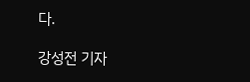다.

강성전 기자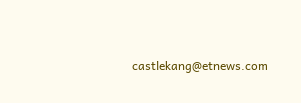castlekang@etnews.com